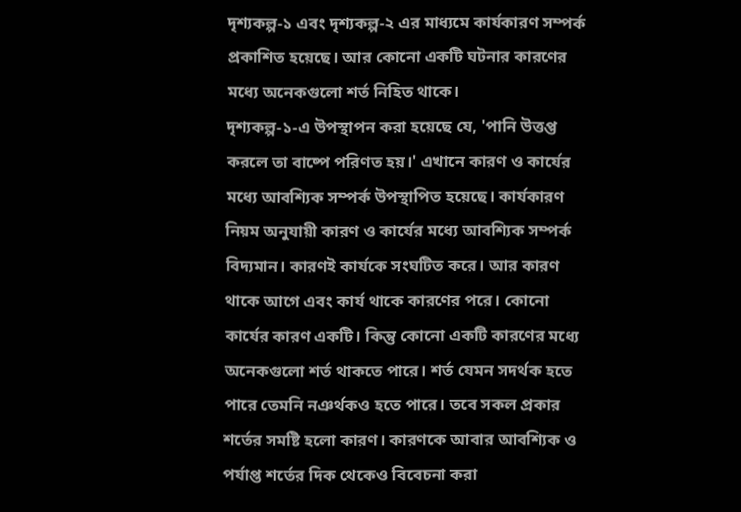দৃশ্যকল্প-১ এবং দৃশ্যকল্প-২ এর মাধ্যমে কার্যকারণ সম্পর্ক প্রকাশিত হয়েছে। আর কোনো একটি ঘটনার কারণের মধ্যে অনেকগুলো শর্ত নিহিত থাকে।
দৃশ্যকল্প-১-এ উপস্থাপন করা হয়েছে যে, 'পানি উত্তপ্ত করলে তা বাষ্পে পরিণত হয়।' এখানে কারণ ও কার্যের মধ্যে আবশ্যিক সম্পর্ক উপস্থাপিত হয়েছে। কার্যকারণ নিয়ম অনুযায়ী কারণ ও কার্যের মধ্যে আবশ্যিক সম্পর্ক বিদ্যমান। কারণই কার্যকে সংঘটিত করে। আর কারণ থাকে আগে এবং কার্য থাকে কারণের পরে। কোনো কার্যের কারণ একটি। কিন্তু কোনো একটি কারণের মধ্যে অনেকগুলো শর্ত থাকতে পারে। শর্ত যেমন সদর্থক হতে পারে তেমনি নঞর্থকও হতে পারে। তবে সকল প্রকার শর্তের সমষ্টি হলো কারণ। কারণকে আবার আবশ্যিক ও পর্যাপ্ত শর্তের দিক থেকেও বিবেচনা করা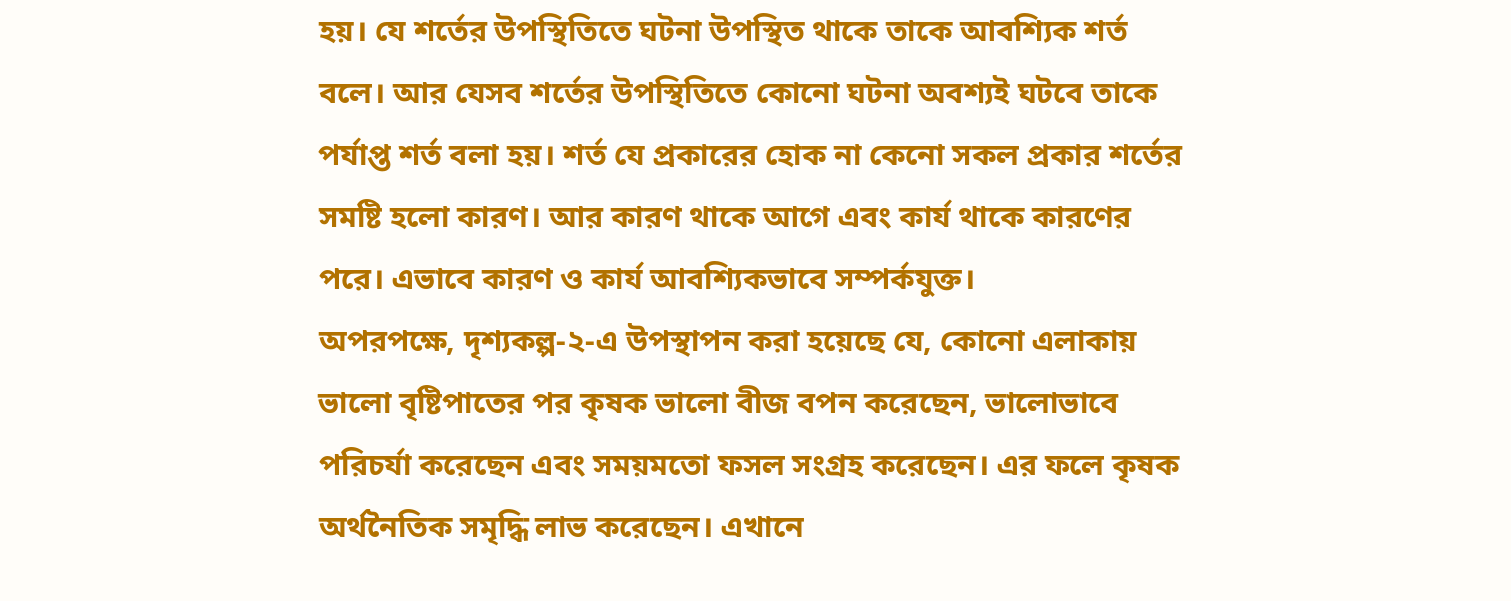হয়। যে শর্তের উপস্থিতিতে ঘটনা উপস্থিত থাকে তাকে আবশ্যিক শর্ত বলে। আর যেসব শর্তের উপস্থিতিতে কোনো ঘটনা অবশ্যই ঘটবে তাকে পর্যাপ্ত শর্ত বলা হয়। শর্ত যে প্রকারের হোক না কেনো সকল প্রকার শর্তের সমষ্টি হলো কারণ। আর কারণ থাকে আগে এবং কার্য থাকে কারণের পরে। এভাবে কারণ ও কার্য আবশ্যিকভাবে সম্পর্কযুক্ত।
অপরপক্ষে, দৃশ্যকল্প-২-এ উপস্থাপন করা হয়েছে যে, কোনো এলাকায় ভালো বৃষ্টিপাতের পর কৃষক ভালো বীজ বপন করেছেন, ভালোভাবে পরিচর্যা করেছেন এবং সময়মতো ফসল সংগ্রহ করেছেন। এর ফলে কৃষক অর্থনৈতিক সমৃদ্ধি লাভ করেছেন। এখানে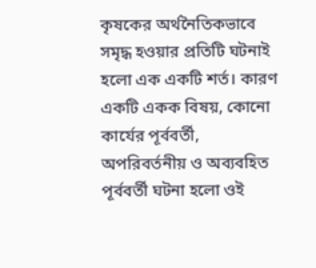কৃষকের অর্থনৈতিকভাবে সমৃদ্ধ হওয়ার প্রতিটি ঘটনাই হলো এক একটি শর্ত। কারণ একটি একক বিষয়, কোনো কার্যের পূর্ববর্তী, অপরিবর্তনীয় ও অব্যবহিত পূর্ববর্তী ঘটনা হলো ওই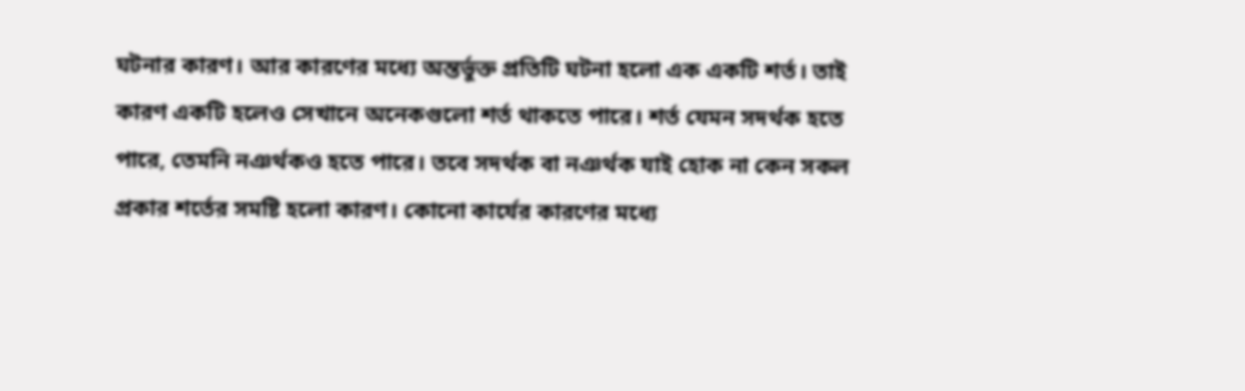ঘটনার কারণ। আর কারণের মধ্যে অন্তর্ভুক্ত প্রতিটি ঘটনা হলো এক একটি শর্ত। তাই কারণ একটি হলেও সেখানে অনেকগুলো শর্ত থাকতে পারে। শর্ত যেমন সদর্থক হতে পারে, তেমনি নঞর্থকও হতে পারে। তবে সদর্থক বা নঞর্থক যাই হোক না কেন সকল প্রকার শর্তের সমষ্টি হলো কারণ। কোনো কার্যের কারণের মধ্যে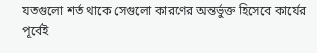যতগুলো শর্ত থাকে সেগুলো কারণের অন্তর্ভুক্ত হিসেবে কার্যের পূর্বেই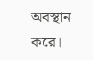অবস্থান করে।